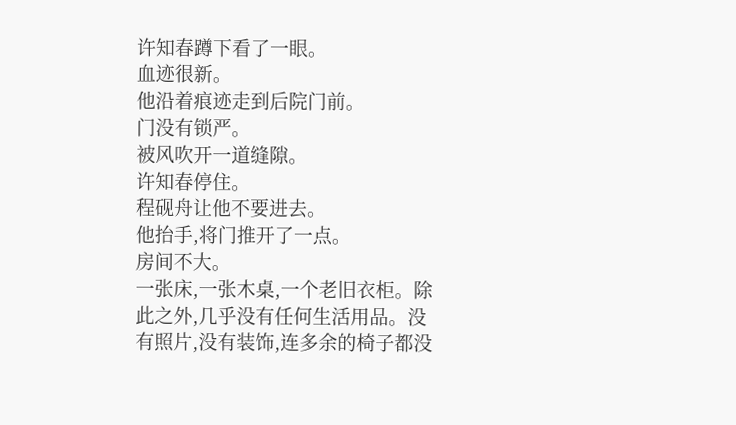许知春蹲下看了一眼。
血迹很新。
他沿着痕迹走到后院门前。
门没有锁严。
被风吹开一道缝隙。
许知春停住。
程砚舟让他不要进去。
他抬手,将门推开了一点。
房间不大。
一张床,一张木桌,一个老旧衣柜。除此之外,几乎没有任何生活用品。没有照片,没有装饰,连多余的椅子都没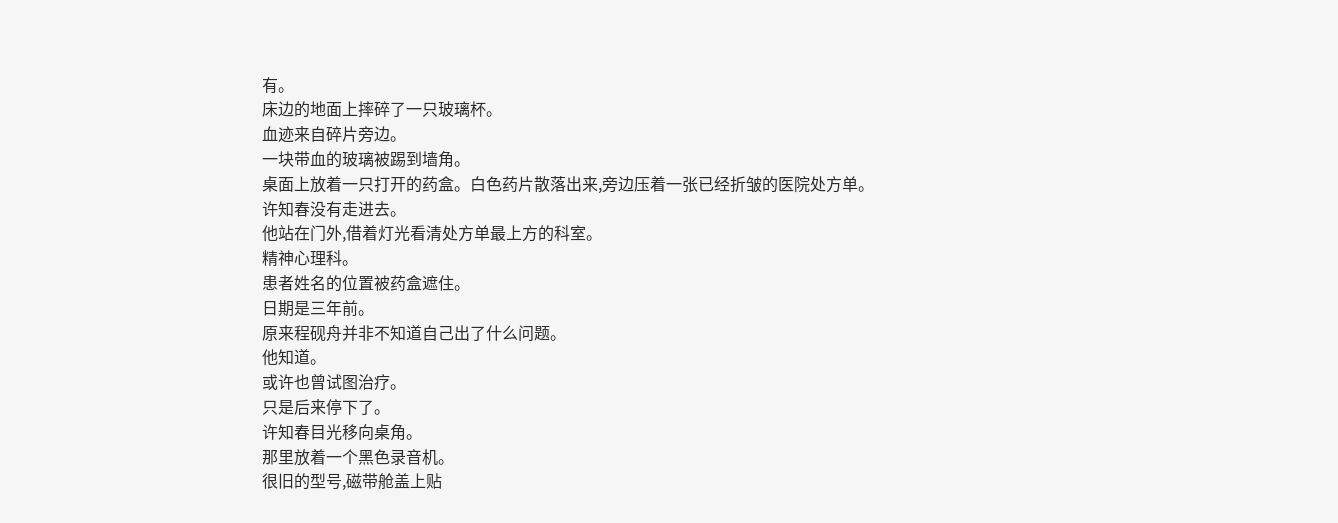有。
床边的地面上摔碎了一只玻璃杯。
血迹来自碎片旁边。
一块带血的玻璃被踢到墙角。
桌面上放着一只打开的药盒。白色药片散落出来,旁边压着一张已经折皱的医院处方单。
许知春没有走进去。
他站在门外,借着灯光看清处方单最上方的科室。
精神心理科。
患者姓名的位置被药盒遮住。
日期是三年前。
原来程砚舟并非不知道自己出了什么问题。
他知道。
或许也曾试图治疗。
只是后来停下了。
许知春目光移向桌角。
那里放着一个黑色录音机。
很旧的型号,磁带舱盖上贴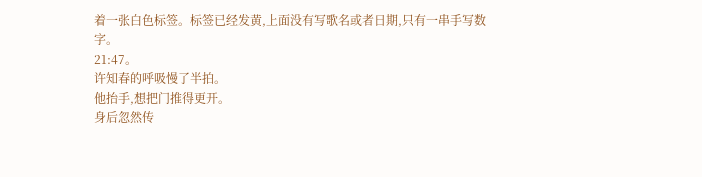着一张白色标签。标签已经发黄,上面没有写歌名或者日期,只有一串手写数字。
21:47。
许知春的呼吸慢了半拍。
他抬手,想把门推得更开。
身后忽然传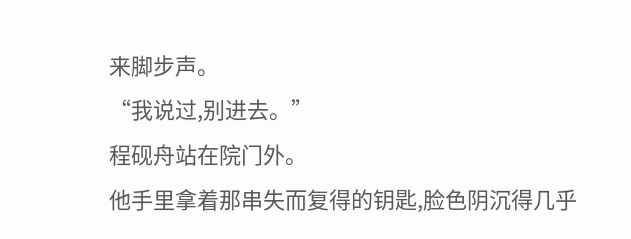来脚步声。
“我说过,别进去。”
程砚舟站在院门外。
他手里拿着那串失而复得的钥匙,脸色阴沉得几乎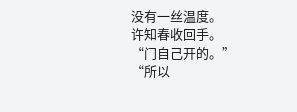没有一丝温度。
许知春收回手。
“门自己开的。”
“所以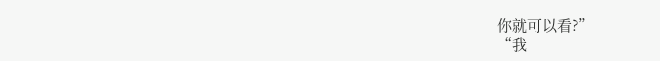你就可以看?”
“我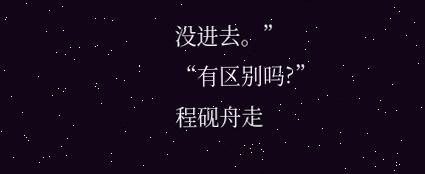没进去。”
“有区别吗?”
程砚舟走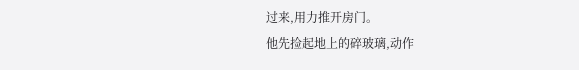过来,用力推开房门。
他先捡起地上的碎玻璃,动作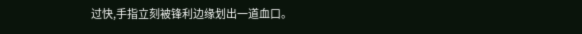过快,手指立刻被锋利边缘划出一道血口。